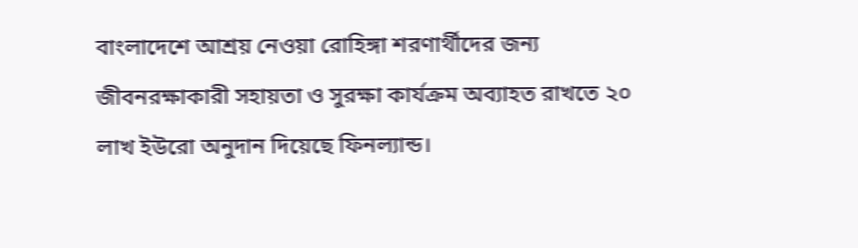বাংলাদেশে আশ্রয় নেওয়া রোহিঙ্গা শরণার্থীদের জন্য জীবনরক্ষাকারী সহায়তা ও সুরক্ষা কার্যক্রম অব্যাহত রাখতে ২০ লাখ ইউরো অনুদান দিয়েছে ফিনল্যান্ড।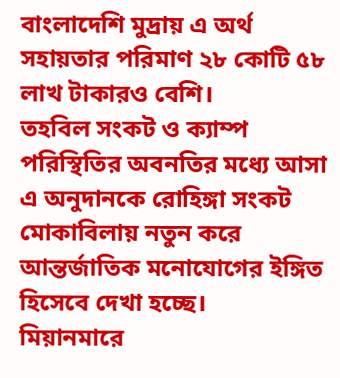বাংলাদেশি মুদ্রায় এ অর্থ সহায়তার পরিমাণ ২৮ কোটি ৫৮ লাখ টাকারও বেশি।
তহবিল সংকট ও ক্যাম্প পরিস্থিতির অবনতির মধ্যে আসা এ অনুদানকে রোহিঙ্গা সংকট মোকাবিলায় নতুন করে আন্তর্জাতিক মনোযোগের ইঙ্গিত হিসেবে দেখা হচ্ছে।
মিয়ানমারে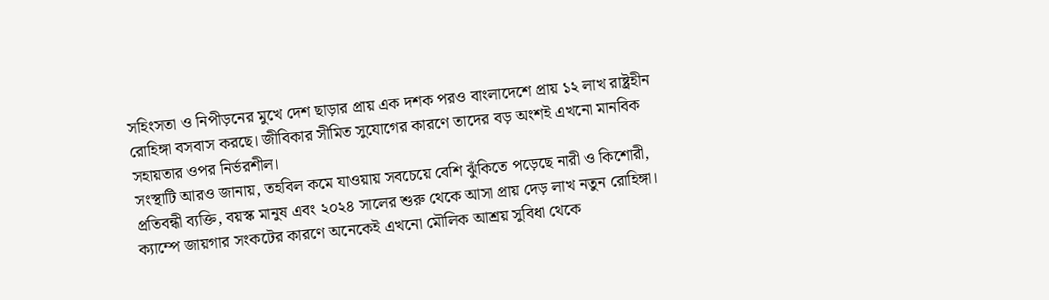সহিংসতা ও নিপীড়নের মুখে দেশ ছাড়ার প্রায় এক দশক পরও বাংলাদেশে প্রায় ১২ লাখ রাষ্ট্রহীন রোহিঙ্গা বসবাস করছে। জীবিকার সীমিত সুযোগের কারণে তাদের বড় অংশই এখনো মানবিক সহায়তার ওপর নির্ভরশীল।
সংস্থাটি আরও জানায়, তহবিল কমে যাওয়ায় সবচেয়ে বেশি ঝুঁকিতে পড়েছে নারী ও কিশোরী, প্রতিবন্ধী ব্যক্তি, বয়স্ক মানুষ এবং ২০২৪ সালের শুরু থেকে আসা প্রায় দেড় লাখ নতুন রোহিঙ্গা। ক্যাম্পে জায়গার সংকটের কারণে অনেকেই এখনো মৌলিক আশ্রয় সুবিধা থেকে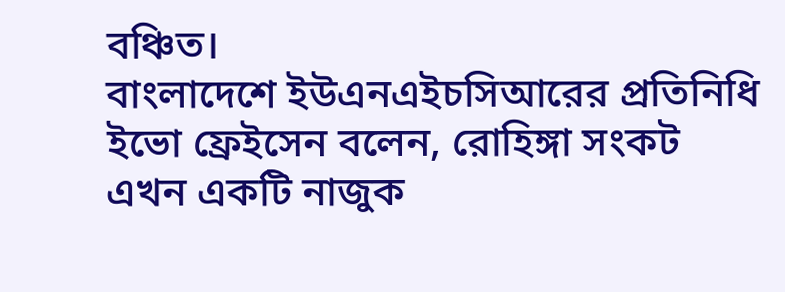বঞ্চিত।
বাংলাদেশে ইউএনএইচসিআরের প্রতিনিধি ইভো ফ্রেইসেন বলেন, রোহিঙ্গা সংকট এখন একটি নাজুক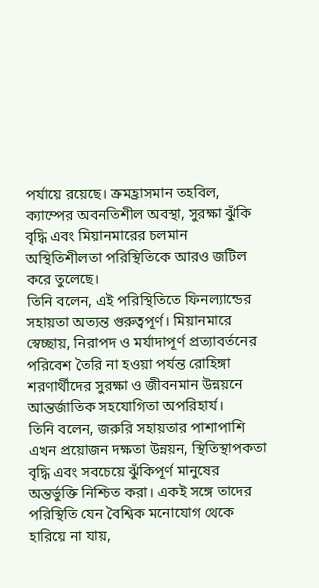পর্যায়ে রয়েছে। ক্রমহ্রাসমান তহবিল, ক্যাম্পের অবনতিশীল অবস্থা, সুরক্ষা ঝুঁকি বৃদ্ধি এবং মিয়ানমারের চলমান অস্থিতিশীলতা পরিস্থিতিকে আরও জটিল করে তুলেছে।
তিনি বলেন, এই পরিস্থিতিতে ফিনল্যান্ডের সহায়তা অত্যন্ত গুরুত্বপূর্ণ। মিয়ানমারে স্বেচ্ছায়, নিরাপদ ও মর্যাদাপূর্ণ প্রত্যাবর্তনের পরিবেশ তৈরি না হওয়া পর্যন্ত রোহিঙ্গা শরণার্থীদের সুরক্ষা ও জীবনমান উন্নয়নে আন্তর্জাতিক সহযোগিতা অপরিহার্য।
তিনি বলেন, জরুরি সহায়তার পাশাপাশি এখন প্রয়োজন দক্ষতা উন্নয়ন, স্থিতিস্থাপকতা বৃদ্ধি এবং সবচেয়ে ঝুঁকিপূর্ণ মানুষের অন্তর্ভুক্তি নিশ্চিত করা। একই সঙ্গে তাদের পরিস্থিতি যেন বৈশ্বিক মনোযোগ থেকে হারিয়ে না যায়,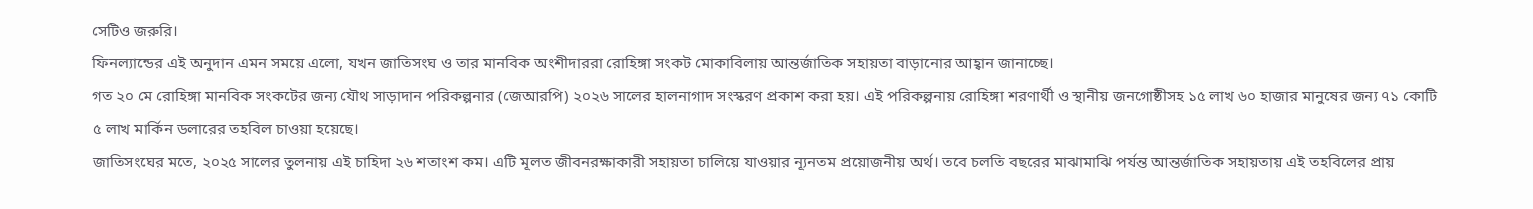সেটিও জরুরি।
ফিনল্যান্ডের এই অনুদান এমন সময়ে এলো, যখন জাতিসংঘ ও তার মানবিক অংশীদাররা রোহিঙ্গা সংকট মোকাবিলায় আন্তর্জাতিক সহায়তা বাড়ানোর আহ্বান জানাচ্ছে।
গত ২০ মে রোহিঙ্গা মানবিক সংকটের জন্য যৌথ সাড়াদান পরিকল্পনার (জেআরপি) ২০২৬ সালের হালনাগাদ সংস্করণ প্রকাশ করা হয়। এই পরিকল্পনায় রোহিঙ্গা শরণার্থী ও স্থানীয় জনগোষ্ঠীসহ ১৫ লাখ ৬০ হাজার মানুষের জন্য ৭১ কোটি ৫ লাখ মার্কিন ডলারের তহবিল চাওয়া হয়েছে।
জাতিসংঘের মতে, ২০২৫ সালের তুলনায় এই চাহিদা ২৬ শতাংশ কম। এটি মূলত জীবনরক্ষাকারী সহায়তা চালিয়ে যাওয়ার ন্যূনতম প্রয়োজনীয় অর্থ। তবে চলতি বছরের মাঝামাঝি পর্যন্ত আন্তর্জাতিক সহায়তায় এই তহবিলের প্রায়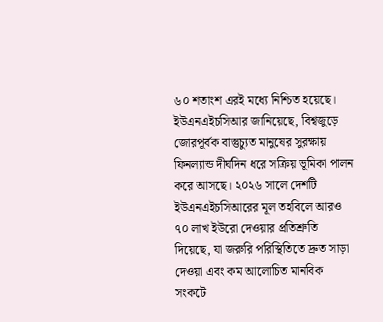৬০ শতাংশ এরই মধ্যে নিশ্চিত হয়েছে।
ইউএনএইচসিআর জানিয়েছে, বিশ্বজুড়ে জোরপূর্বক বাস্তুচ্যুত মানুষের সুরক্ষায় ফিনল্যান্ড দীর্ঘদিন ধরে সক্রিয় ভূমিকা পালন করে আসছে। ২০২৬ সালে দেশটি ইউএনএইচসিআরের মূল তহবিলে আরও ৭০ লাখ ইউরো দেওয়ার প্রতিশ্রুতি দিয়েছে, যা জরুরি পরিস্থিতিতে দ্রুত সাড়া দেওয়া এবং কম আলোচিত মানবিক সংকটে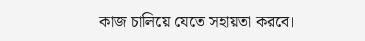কাজ চালিয়ে যেতে সহায়তা করবে।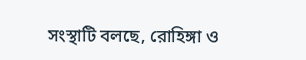সংস্থাটি বলছে, রোহিঙ্গা ও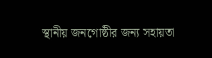স্থানীয় জনগোষ্ঠীর জন্য সহায়তা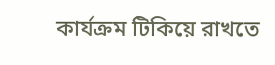কার্যক্রম টিকিয়ে রাখতে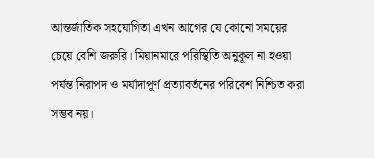আন্তর্জাতিক সহযোগিতা এখন আগের যে কোনো সময়ের চেয়ে বেশি জরুরি। মিয়ানমারে পরিস্থিতি অনুকূল না হওয়া পর্যন্ত নিরাপদ ও মর্যাদাপূর্ণ প্রত্যাবর্তনের পরিবেশ নিশ্চিত করা সম্ভব নয়।